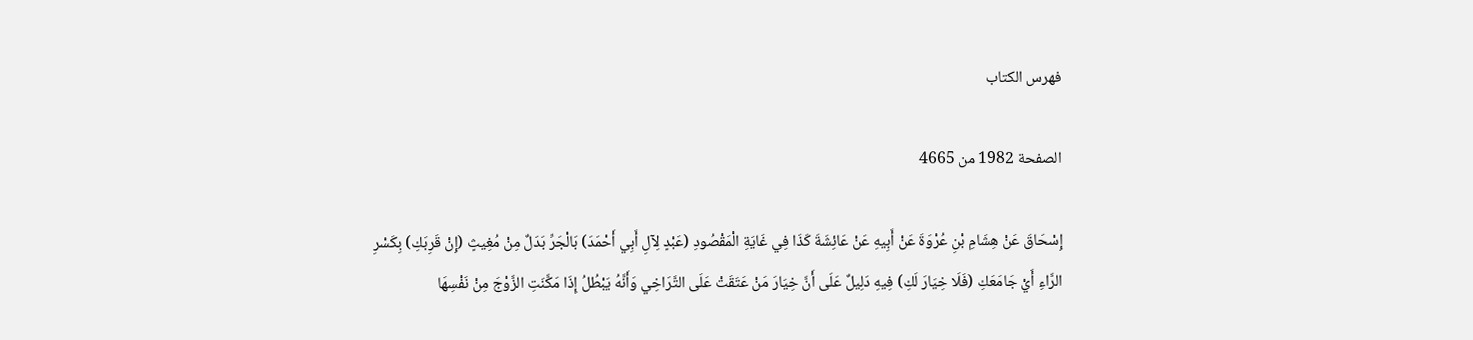فهرس الكتاب

الصفحة 1982 من 4665

إِسْحَاقَ عَنْ هِشَامِ بْنِ عُرْوَةَ عَنْ أَبِيهِ عَنْ عَائِشَةَ كَذَا فِي غَايَةِ الْمَقْصُودِ (عَبْدٍ لِآلِ أَبِي أَحْمَدَ) بَالْجَرِّ بَدَلٌ مِنْ مُغِيثٍ (إِنْ قَرِبَكِ) بِكَسْرِ الرَّاءِ أَيْ جَامَعَكِ (فَلَا خِيَارَ لَكِ) فِيهِ دَلِيلٌ عَلَى أَنَّ خِيَارَ مَنْ عَتَقَتْ عَلَى التَّرَاخِي وَأَنَّهُ يَبْطُلُ إِذَا مَكَّنَتِ الزَّوْجَ مِنْ نَفْسِهَا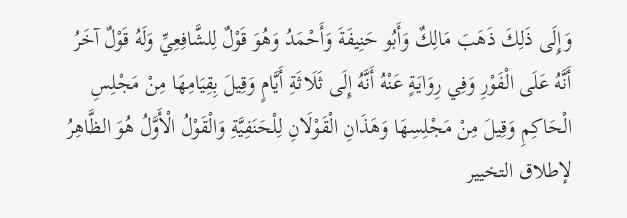وَإِلَى ذَلِكَ ذَهَبَ مَالِكٌ وَأَبُو حَنِيفَةَ وَأَحْمَدُ وَهُوَ قَوْلٌ لِلشَّافِعِيِّ وَلَهُ قَوْلٌ آخَرُ أَنَّهُ عَلَى الْفَوْرِ وَفِي رِوَايَةٍ عَنْهُ أَنَّهُ إِلَى ثَلَاثَةِ أَيَّامٍ وَقِيلَ بِقِيَامِهَا مِنْ مَجْلِسِ الْحَاكِمِ وَقِيلَ مِنْ مَجْلِسِهَا وَهَذَانِ الْقَوْلَانِ لِلْحَنَفِيَّةِ وَالْقَوْلُ الْأَوَّلُ هُوَ الظَّاهِرُ لإطلاق التخيير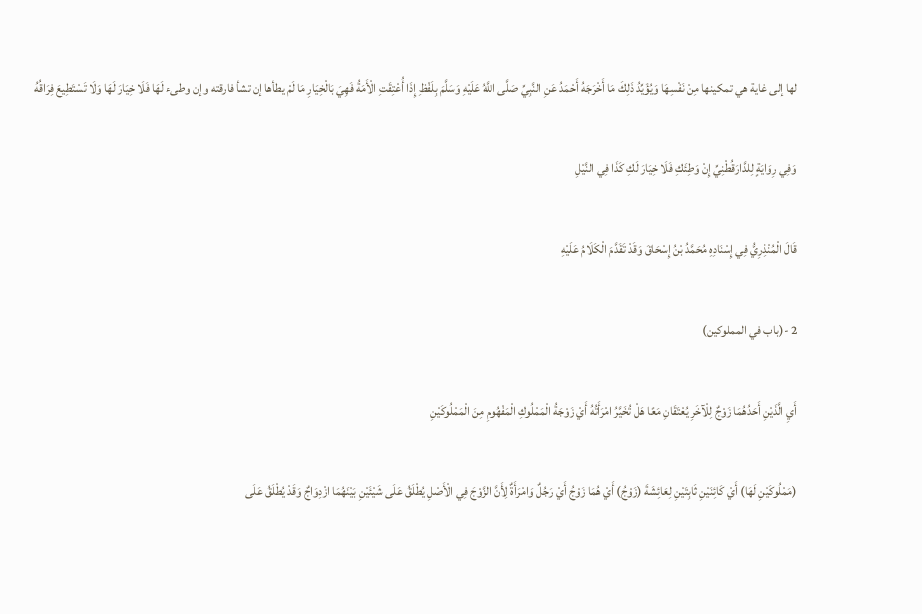لها إلى غاية هي تمكينها مِنْ نَفْسِهَا وَيُؤَيِّدُ ذَلِكَ مَا أَخْرَجَهُ أَحْمَدُ عَنِ النَّبِيِّ صَلَّى اللَّهُ عَلَيْهِ وَسَلَّمَ بِلَفْظِ إِذَا أُعْتِقَتِ الْأَمَةُ فَهِيَ بَالْخِيَارِ مَا لَمْ يطأها إن تشأ فارقته وإن وطىء لَهَا فَلَا خِيَارَ لَهَا وَلَا تَسْتَطِيعَ فِرَاقُهُ

وَفِي رِوَايَةٍ لِلدَّارَقُطْنِيِّ إِنْ وَطِئَكِ فَلَا خِيَارَ لَكِ كَذَا فِي النَّيْلِ

قَالَ الْمُنْذِرِيُّ فِي إِسْنَادِهِ مُحَمَّدُ بْنُ إِسْحَاقَ وَقَدْ تَقَدَّمَ الْكَلَامُ عَلَيْهِ

2 -(باب في المملوكين)

أَيِ الَّذَيْنِ أَحَدُهُمَا زَوْجٌ لِلْآخَرِ يُعْتَقَانِ مَعًا هَلْ تُخَيَّرُ امْرَأَتُهُ أَيْ زَوْجَةُ الْمَمْلُوكِ الْمَفْهُومِ مِنَ الْمَمْلُوكَيْنِ

(مَمْلُوكَيْنِ لَهَا) أَيْ كَائِنَيْنِ ثَابِتَيْنِ لِعَائِشَةَ (زَوْجُ) أَيْ هُمَا زَوْجُ أَيْ رَجُلٌ وَامْرَأَةٌ لِأَنَّ الزَّوْجَ فِي الْأَصْلِ يُطْلَقُ عَلَى شَيْئَيْنِ بَيْنَهُمَا ازْدِوَاجٌ وَقَدْ يُطْلَقُ عَلَى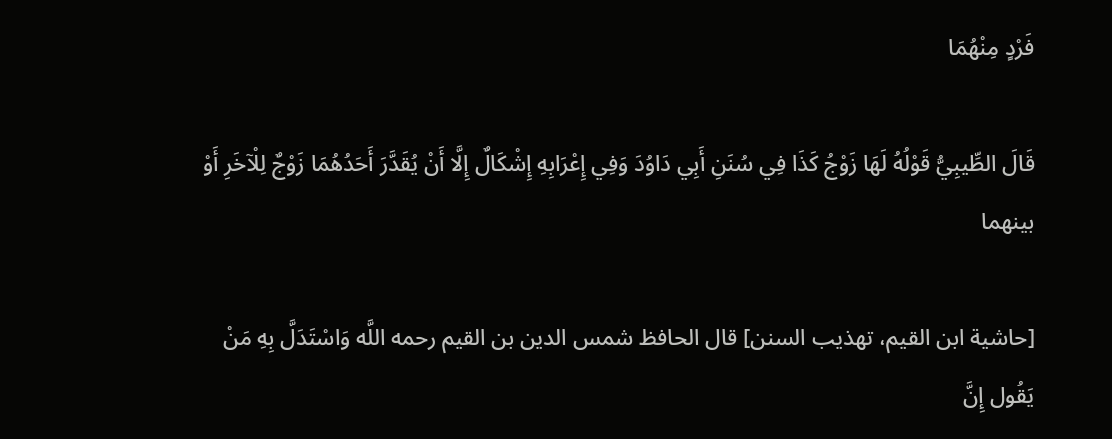فَرْدٍ مِنْهُمَا

قَالَ الطِّيبِيُّ قَوْلُهُ لَهَا زَوْجُ كَذَا فِي سُنَنِ أَبِي دَاوُدَ وَفِي إِعْرَابِهِ إِشْكَالٌ إِلَّا أَنْ يُقَدَّرَ أَحَدُهُمَا زَوْجٌ لِلْآخَرِ أَوْ بينهما

[حاشية ابن القيم، تهذيب السنن] قال الحافظ شمس الدين بن القيم رحمه اللَّه وَاسْتَدَلَّ بِهِ مَنْ يَقُول إِنَّ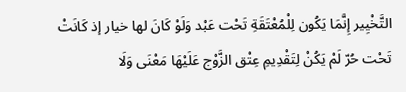التَّخْيِير إِنَّمَا يَكُون لِلْمُعْتَقَةِ تَحْت عَبْد وَلَوْ كَانَ لها خيار إذ كَانَتْ تَحْت حُرّ لَمْ يَكُنْ لِتَقْدِيمِ عِتْق الزَّوْج عَلَيْهَا مَعْنَى وَلَا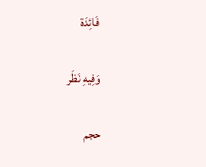فَائِدَة

وَفِيهِ نَظَر

حجم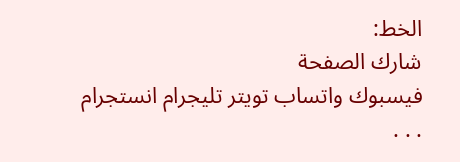الخط:
شارك الصفحة
فيسبوك واتساب تويتر تليجرام انستجرام
. . .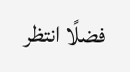فضلًا انتظر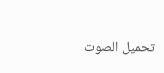تحميل الصوت